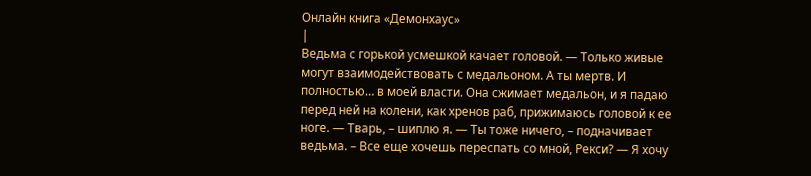Онлайн книга «Демонхаус»
|
Ведьма с горькой усмешкой качает головой. — Только живые могут взаимодействовать с медальоном. А ты мертв. И полностью… в моей власти. Она сжимает медальон, и я падаю перед ней на колени, как хренов раб, прижимаюсь головой к ее ноге. — Тварь, – шиплю я. — Ты тоже ничего, – подначивает ведьма. – Все еще хочешь переспать со мной, Рекси? — Я хочу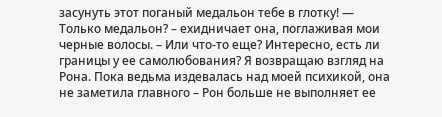засунуть этот поганый медальон тебе в глотку! — Только медальон? – ехидничает она, поглаживая мои черные волосы. – Или что-то еще? Интересно, есть ли границы у ее самолюбования? Я возвращаю взгляд на Рона. Пока ведьма издевалась над моей психикой, она не заметила главного – Рон больше не выполняет ее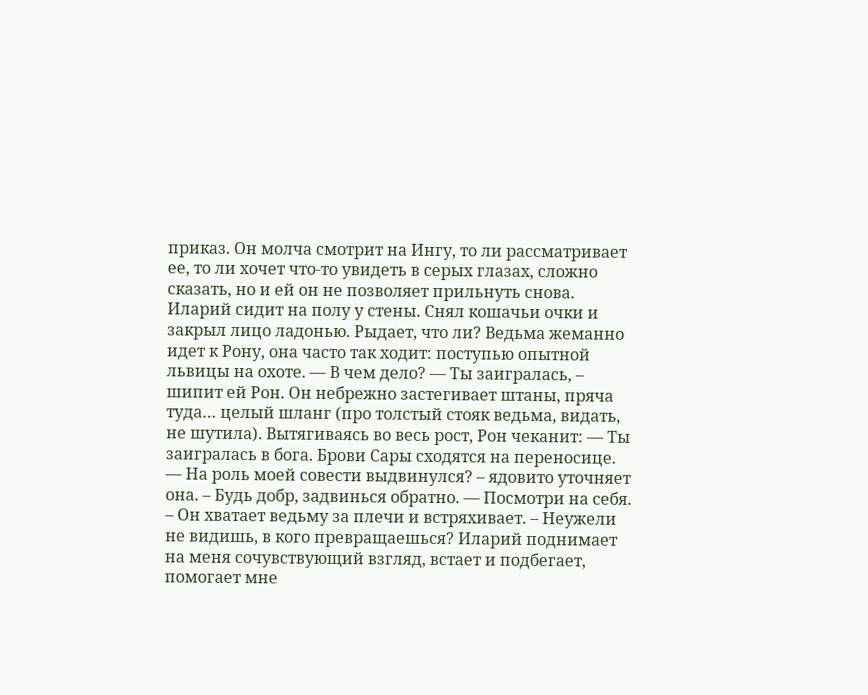приказ. Он молча смотрит на Ингу, то ли рассматривает ее, то ли хочет что-то увидеть в серых глазах, сложно сказать, но и ей он не позволяет прильнуть снова. Иларий сидит на полу у стены. Снял кошачьи очки и закрыл лицо ладонью. Рыдает, что ли? Ведьма жеманно идет к Рону, она часто так ходит: поступью опытной львицы на охоте. — В чем дело? — Ты заигралась, – шипит ей Рон. Он небрежно застегивает штаны, пряча туда… целый шланг (про толстый стояк ведьма, видать, не шутила). Вытягиваясь во весь рост, Рон чеканит: — Ты заигралась в бога. Брови Сары сходятся на переносице. — На роль моей совести выдвинулся? – ядовито уточняет она. – Будь добр, задвинься обратно. — Посмотри на себя. – Он хватает ведьму за плечи и встряхивает. – Неужели не видишь, в кого превращаешься? Иларий поднимает на меня сочувствующий взгляд, встает и подбегает, помогает мне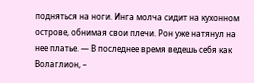подняться на ноги. Инга молча сидит на кухонном острове, обнимая свои плечи. Рон уже натянул на нее платье. — В последнее время ведешь себя как Волаглион, –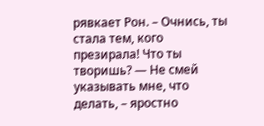рявкает Рон. – Очнись, ты стала тем, кого презирала! Что ты творишь? — Не смей указывать мне, что делать, – яростно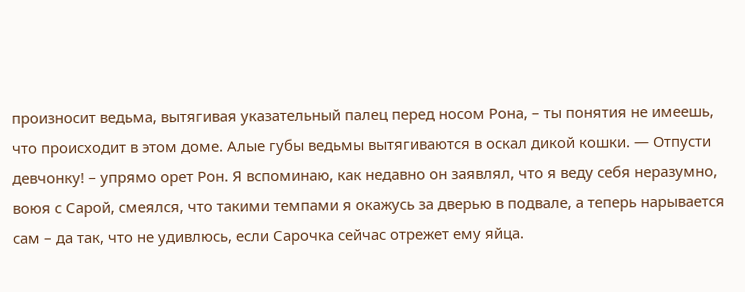произносит ведьма, вытягивая указательный палец перед носом Рона, – ты понятия не имеешь, что происходит в этом доме. Алые губы ведьмы вытягиваются в оскал дикой кошки. — Отпусти девчонку! – упрямо орет Рон. Я вспоминаю, как недавно он заявлял, что я веду себя неразумно, воюя с Сарой, смеялся, что такими темпами я окажусь за дверью в подвале, а теперь нарывается сам – да так, что не удивлюсь, если Сарочка сейчас отрежет ему яйца.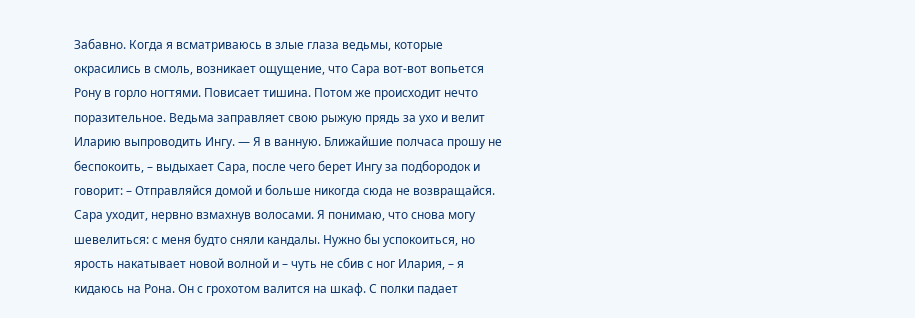Забавно. Когда я всматриваюсь в злые глаза ведьмы, которые окрасились в смоль, возникает ощущение, что Сара вот-вот вопьется Рону в горло ногтями. Повисает тишина. Потом же происходит нечто поразительное. Ведьма заправляет свою рыжую прядь за ухо и велит Иларию выпроводить Ингу. — Я в ванную. Ближайшие полчаса прошу не беспокоить, – выдыхает Сара, после чего берет Ингу за подбородок и говорит: – Отправляйся домой и больше никогда сюда не возвращайся. Сара уходит, нервно взмахнув волосами. Я понимаю, что снова могу шевелиться: с меня будто сняли кандалы. Нужно бы успокоиться, но ярость накатывает новой волной и – чуть не сбив с ног Илария, – я кидаюсь на Рона. Он с грохотом валится на шкаф. С полки падает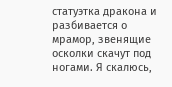статуэтка дракона и разбивается о мрамор, звенящие осколки скачут под ногами. Я скалюсь,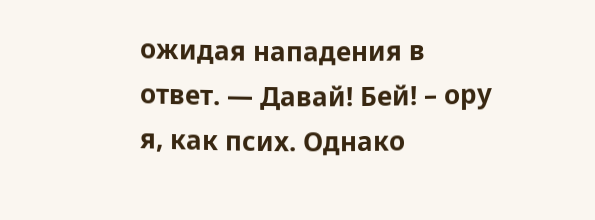ожидая нападения в ответ. — Давай! Бей! – ору я, как псих. Однако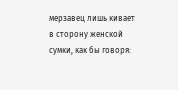мерзавец лишь кивает в сторону женской сумки, как бы говоря: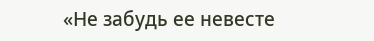«Не забудь ее невесте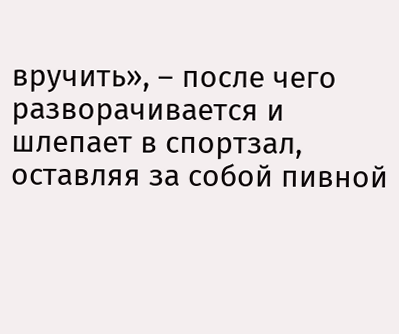вручить», – после чего разворачивается и шлепает в спортзал, оставляя за собой пивной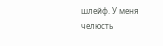шлейф. У меня челюсть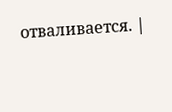отваливается. |